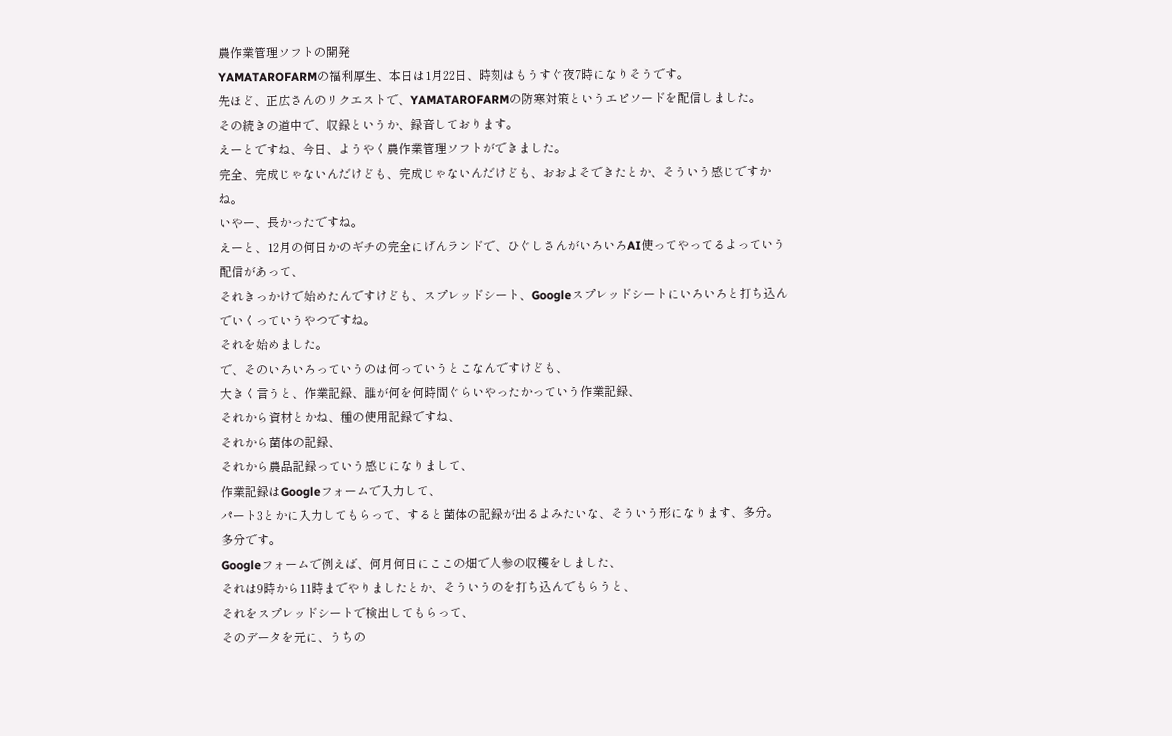農作業管理ソフトの開発
YAMATAROFARMの福利厚生、本日は1月22日、時刻はもうすぐ夜7時になりそうです。
先ほど、正広さんのリクエストで、YAMATAROFARMの防寒対策というエピソードを配信しました。
その続きの道中で、収録というか、録音しております。
えーとですね、今日、ようやく農作業管理ソフトができました。
完全、完成じゃないんだけども、完成じゃないんだけども、おおよそできたとか、そういう感じですかね。
いやー、長かったですね。
えーと、12月の何日かのギチの完全にげんランドで、ひぐしさんがいろいろAI使ってやってるよっていう配信があって、
それきっかけで始めたんですけども、スプレッドシート、Googleスプレッドシートにいろいろと打ち込んでいくっていうやつですね。
それを始めました。
で、そのいろいろっていうのは何っていうとこなんですけども、
大きく言うと、作業記録、誰が何を何時間ぐらいやったかっていう作業記録、
それから資材とかね、種の使用記録ですね、
それから菌体の記録、
それから農品記録っていう感じになりまして、
作業記録はGoogleフォームで入力して、
パート3とかに入力してもらって、すると菌体の記録が出るよみたいな、そういう形になります、多分。
多分です。
Googleフォームで例えば、何月何日にここの畑で人参の収穫をしました、
それは9時から11時までやりましたとか、そういうのを打ち込んでもらうと、
それをスプレッドシートで検出してもらって、
そのデータを元に、うちの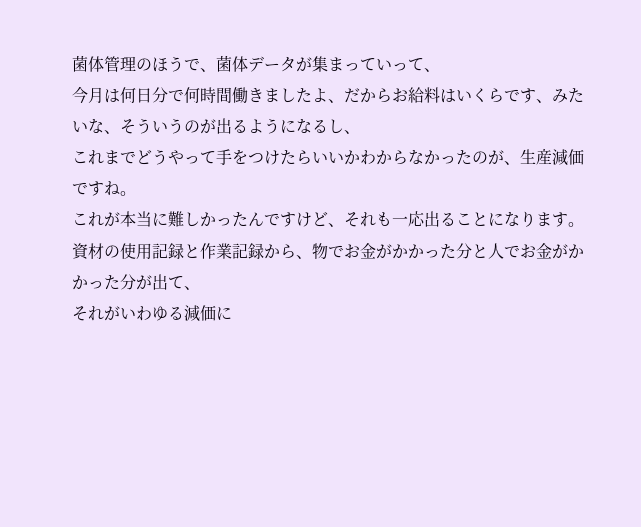菌体管理のほうで、菌体データが集まっていって、
今月は何日分で何時間働きましたよ、だからお給料はいくらです、みたいな、そういうのが出るようになるし、
これまでどうやって手をつけたらいいかわからなかったのが、生産減価ですね。
これが本当に難しかったんですけど、それも一応出ることになります。
資材の使用記録と作業記録から、物でお金がかかった分と人でお金がかかった分が出て、
それがいわゆる減価に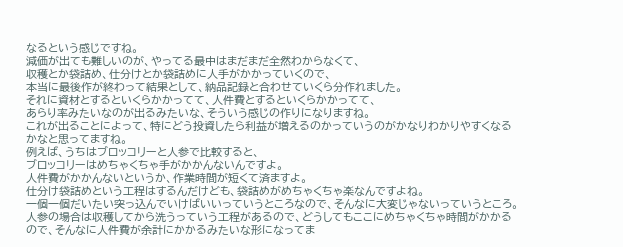なるという感じですね。
減価が出ても難しいのが、やってる最中はまだまだ全然わからなくて、
収穫とか袋詰め、仕分けとか袋詰めに人手がかかっていくので、
本当に最後作が終わって結果として、納品記録と合わせていくら分作れました。
それに資材とするといくらかかってて、人件費とするといくらかかってて、
あらり率みたいなのが出るみたいな、そういう感じの作りになりますね。
これが出ることによって、特にどう投資したら利益が増えるのかっていうのがかなりわかりやすくなるかなと思ってますね。
例えば、うちはブロッコリーと人参で比較すると、
ブロッコリーはめちゃくちゃ手がかかんないんですよ。
人件費がかかんないというか、作業時間が短くて済ますよ。
仕分け袋詰めという工程はするんだけども、袋詰めがめちゃくちゃ楽なんですよね。
一個一個だいたい突っ込んでいけばいいっていうところなので、そんなに大変じゃないっていうところ。
人参の場合は収穫してから洗うっていう工程があるので、どうしてもここにめちゃくちゃ時間がかかるので、そんなに人件費が余計にかかるみたいな形になってま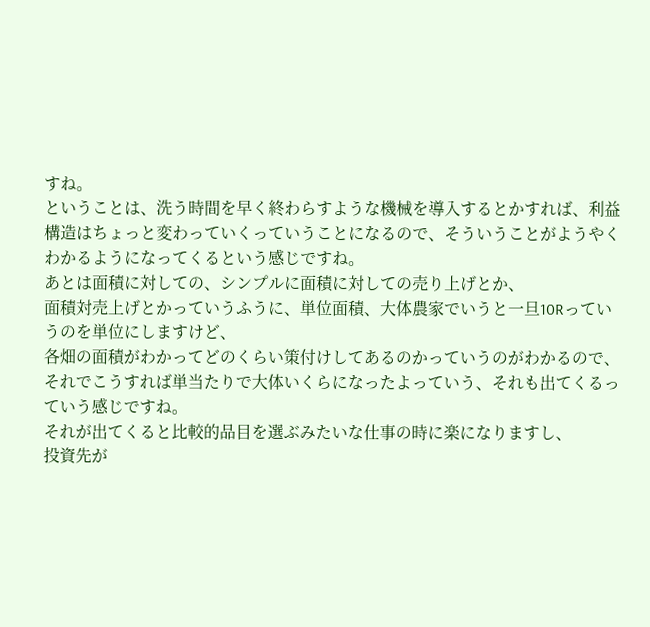すね。
ということは、洗う時間を早く終わらすような機械を導入するとかすれば、利益構造はちょっと変わっていくっていうことになるので、そういうことがようやくわかるようになってくるという感じですね。
あとは面積に対しての、シンプルに面積に対しての売り上げとか、
面積対売上げとかっていうふうに、単位面積、大体農家でいうと一旦10Rっていうのを単位にしますけど、
各畑の面積がわかってどのくらい策付けしてあるのかっていうのがわかるので、
それでこうすれば単当たりで大体いくらになったよっていう、それも出てくるっていう感じですね。
それが出てくると比較的品目を選ぶみたいな仕事の時に楽になりますし、
投資先が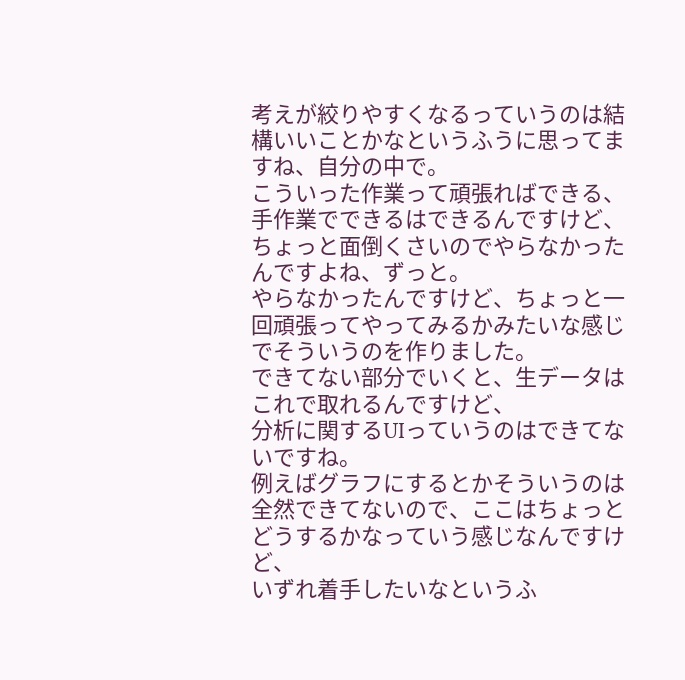考えが絞りやすくなるっていうのは結構いいことかなというふうに思ってますね、自分の中で。
こういった作業って頑張ればできる、手作業でできるはできるんですけど、
ちょっと面倒くさいのでやらなかったんですよね、ずっと。
やらなかったんですけど、ちょっと一回頑張ってやってみるかみたいな感じでそういうのを作りました。
できてない部分でいくと、生データはこれで取れるんですけど、
分析に関するUIっていうのはできてないですね。
例えばグラフにするとかそういうのは全然できてないので、ここはちょっとどうするかなっていう感じなんですけど、
いずれ着手したいなというふ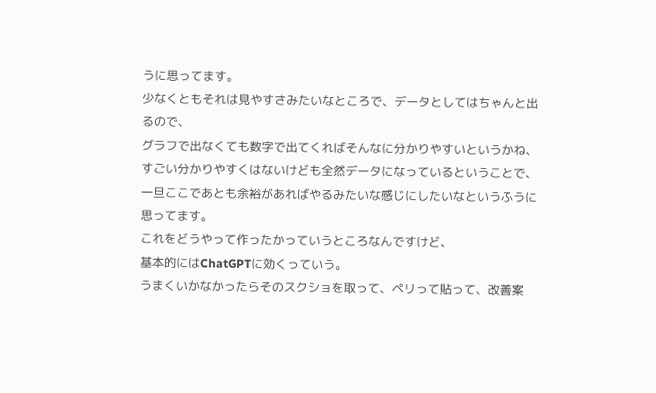うに思ってます。
少なくともそれは見やすさみたいなところで、データとしてはちゃんと出るので、
グラフで出なくても数字で出てくればそんなに分かりやすいというかね、
すごい分かりやすくはないけども全然データになっているということで、
一旦ここであとも余裕があればやるみたいな感じにしたいなというふうに思ってます。
これをどうやって作ったかっていうところなんですけど、
基本的にはChatGPTに効くっていう。
うまくいかなかったらそのスクショを取って、ペリって貼って、改善案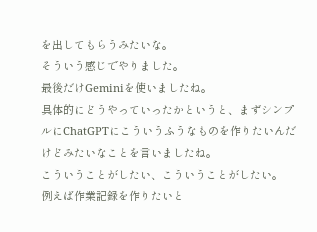を出してもらうみたいな。
そういう感じでやりました。
最後だけGeminiを使いましたね。
具体的にどうやっていったかというと、まずシンプルにChatGPTにこういうふうなものを作りたいんだけどみたいなことを言いましたね。
こういうことがしたい、こういうことがしたい。
例えば作業記録を作りたいと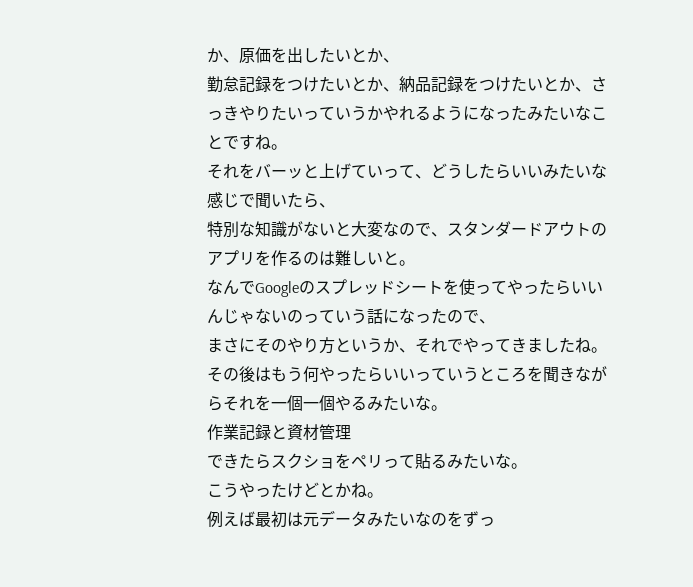か、原価を出したいとか、
勤怠記録をつけたいとか、納品記録をつけたいとか、さっきやりたいっていうかやれるようになったみたいなことですね。
それをバーッと上げていって、どうしたらいいみたいな感じで聞いたら、
特別な知識がないと大変なので、スタンダードアウトのアプリを作るのは難しいと。
なんでGoogleのスプレッドシートを使ってやったらいいんじゃないのっていう話になったので、
まさにそのやり方というか、それでやってきましたね。
その後はもう何やったらいいっていうところを聞きながらそれを一個一個やるみたいな。
作業記録と資材管理
できたらスクショをペリって貼るみたいな。
こうやったけどとかね。
例えば最初は元データみたいなのをずっ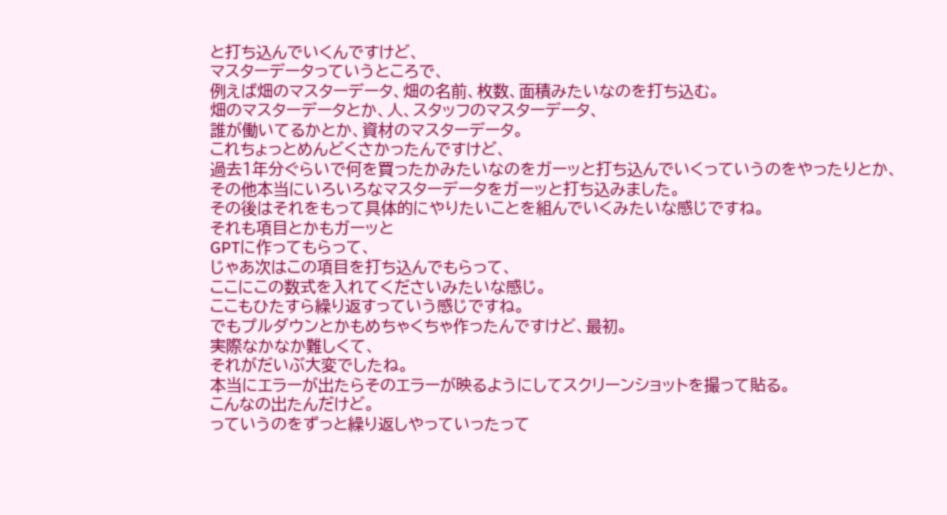と打ち込んでいくんですけど、
マスターデータっていうところで、
例えば畑のマスターデータ、畑の名前、枚数、面積みたいなのを打ち込む。
畑のマスターデータとか、人、スタッフのマスターデータ、
誰が働いてるかとか、資材のマスターデータ。
これちょっとめんどくさかったんですけど、
過去1年分ぐらいで何を買ったかみたいなのをガーッと打ち込んでいくっていうのをやったりとか、
その他本当にいろいろなマスターデータをガーッと打ち込みました。
その後はそれをもって具体的にやりたいことを組んでいくみたいな感じですね。
それも項目とかもガーッと
GPTに作ってもらって、
じゃあ次はこの項目を打ち込んでもらって、
ここにこの数式を入れてくださいみたいな感じ。
ここもひたすら繰り返すっていう感じですね。
でもプルダウンとかもめちゃくちゃ作ったんですけど、最初。
実際なかなか難しくて、
それがだいぶ大変でしたね。
本当にエラーが出たらそのエラーが映るようにしてスクリーンショットを撮って貼る。
こんなの出たんだけど。
っていうのをずっと繰り返しやっていったって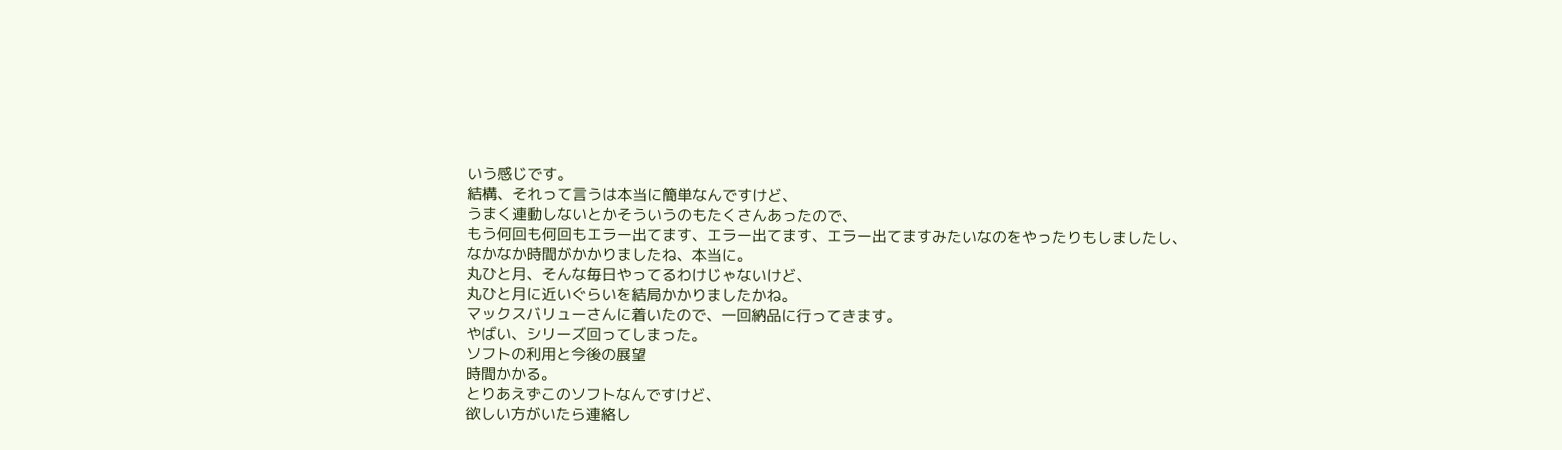いう感じです。
結構、それって言うは本当に簡単なんですけど、
うまく連動しないとかそういうのもたくさんあったので、
もう何回も何回もエラー出てます、エラー出てます、エラー出てますみたいなのをやったりもしましたし、
なかなか時間がかかりましたね、本当に。
丸ひと月、そんな毎日やってるわけじゃないけど、
丸ひと月に近いぐらいを結局かかりましたかね。
マックスバリューさんに着いたので、一回納品に行ってきます。
やばい、シリーズ回ってしまった。
ソフトの利用と今後の展望
時間かかる。
とりあえずこのソフトなんですけど、
欲しい方がいたら連絡し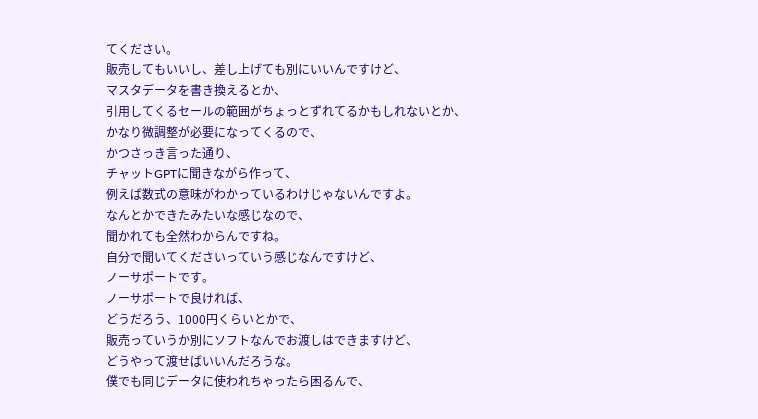てください。
販売してもいいし、差し上げても別にいいんですけど、
マスタデータを書き換えるとか、
引用してくるセールの範囲がちょっとずれてるかもしれないとか、
かなり微調整が必要になってくるので、
かつさっき言った通り、
チャットGPTに聞きながら作って、
例えば数式の意味がわかっているわけじゃないんですよ。
なんとかできたみたいな感じなので、
聞かれても全然わからんですね。
自分で聞いてくださいっていう感じなんですけど、
ノーサポートです。
ノーサポートで良ければ、
どうだろう、1000円くらいとかで、
販売っていうか別にソフトなんでお渡しはできますけど、
どうやって渡せばいいんだろうな。
僕でも同じデータに使われちゃったら困るんで、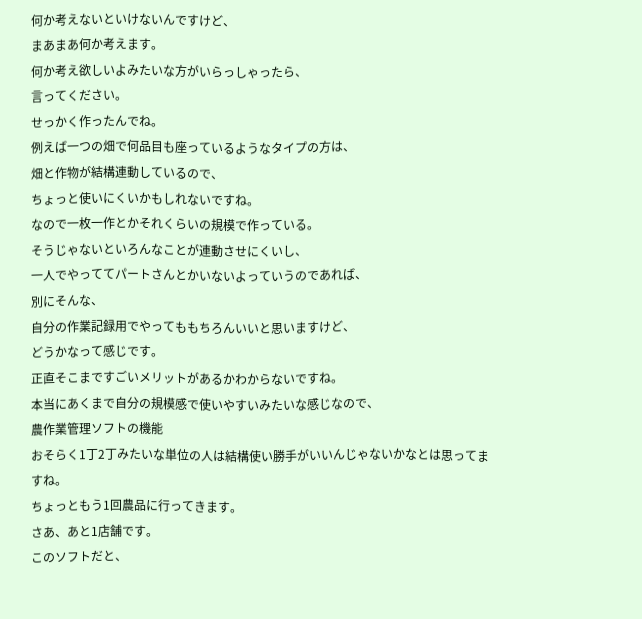何か考えないといけないんですけど、
まあまあ何か考えます。
何か考え欲しいよみたいな方がいらっしゃったら、
言ってください。
せっかく作ったんでね。
例えば一つの畑で何品目も座っているようなタイプの方は、
畑と作物が結構連動しているので、
ちょっと使いにくいかもしれないですね。
なので一枚一作とかそれくらいの規模で作っている。
そうじゃないといろんなことが連動させにくいし、
一人でやっててパートさんとかいないよっていうのであれば、
別にそんな、
自分の作業記録用でやってももちろんいいと思いますけど、
どうかなって感じです。
正直そこまですごいメリットがあるかわからないですね。
本当にあくまで自分の規模感で使いやすいみたいな感じなので、
農作業管理ソフトの機能
おそらく1丁2丁みたいな単位の人は結構使い勝手がいいんじゃないかなとは思ってますね。
ちょっともう1回農品に行ってきます。
さあ、あと1店舗です。
このソフトだと、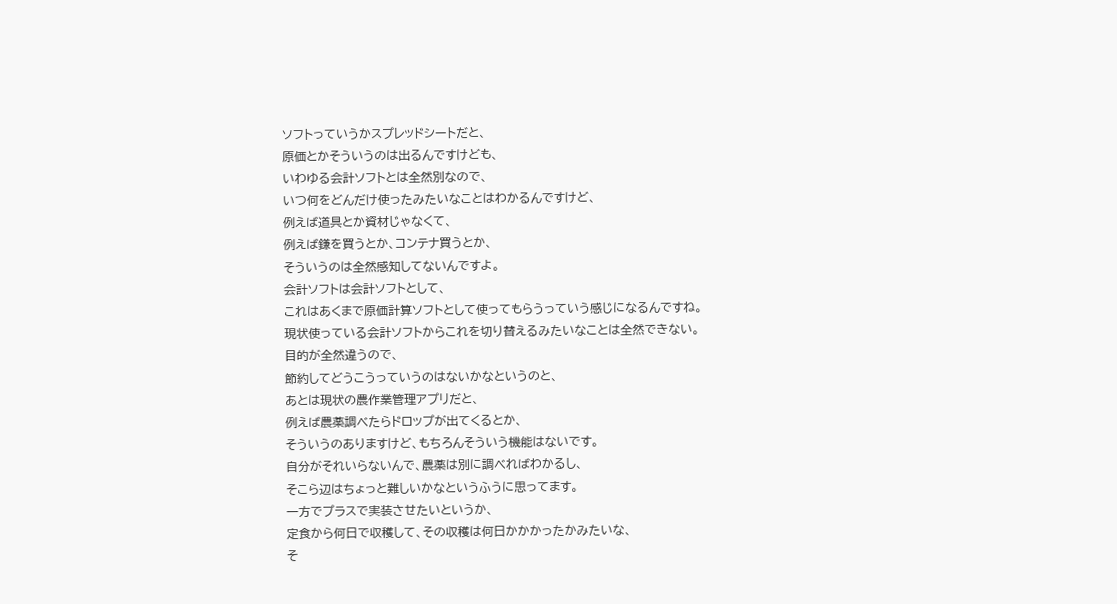ソフトっていうかスプレッドシートだと、
原価とかそういうのは出るんですけども、
いわゆる会計ソフトとは全然別なので、
いつ何をどんだけ使ったみたいなことはわかるんですけど、
例えば道具とか資材じゃなくて、
例えば鎌を買うとか、コンテナ買うとか、
そういうのは全然感知してないんですよ。
会計ソフトは会計ソフトとして、
これはあくまで原価計算ソフトとして使ってもらうっていう感じになるんですね。
現状使っている会計ソフトからこれを切り替えるみたいなことは全然できない。
目的が全然違うので、
節約してどうこうっていうのはないかなというのと、
あとは現状の農作業管理アプリだと、
例えば農薬調べたらドロップが出てくるとか、
そういうのありますけど、もちろんそういう機能はないです。
自分がそれいらないんで、農薬は別に調べればわかるし、
そこら辺はちょっと難しいかなというふうに思ってます。
一方でプラスで実装させたいというか、
定食から何日で収穫して、その収穫は何日かかかったかみたいな、
そ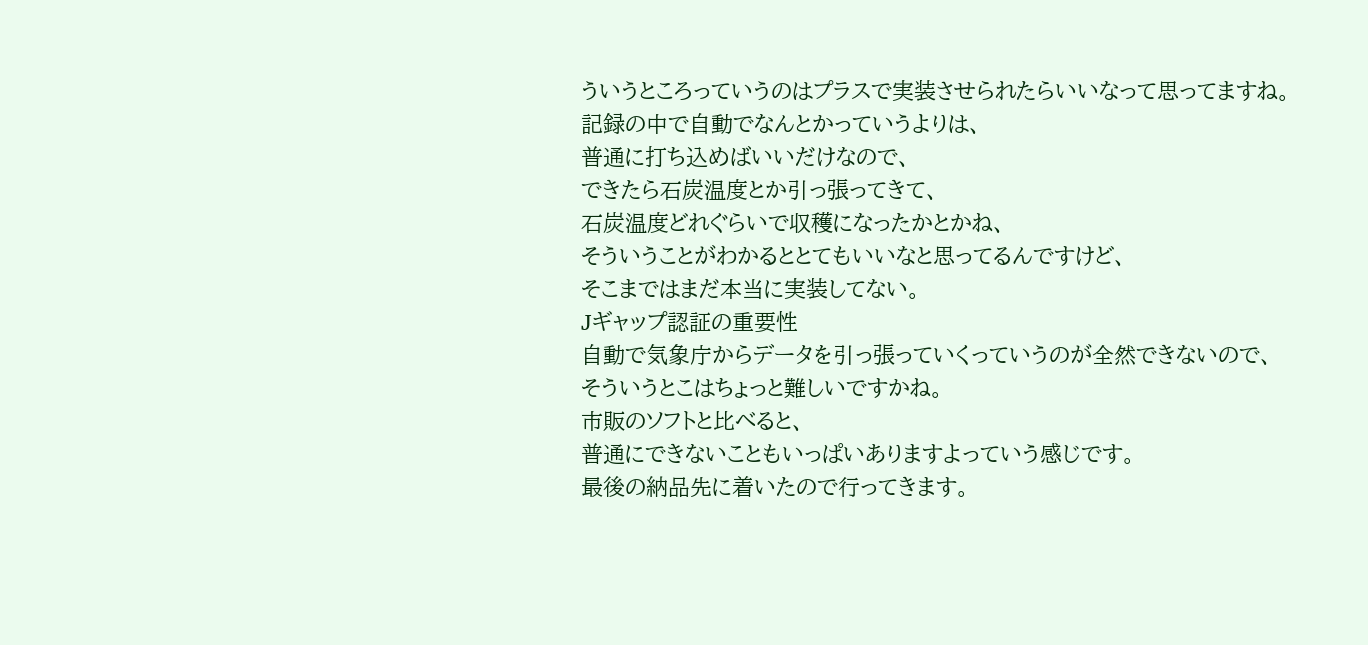ういうところっていうのはプラスで実装させられたらいいなって思ってますね。
記録の中で自動でなんとかっていうよりは、
普通に打ち込めばいいだけなので、
できたら石炭温度とか引っ張ってきて、
石炭温度どれぐらいで収穫になったかとかね、
そういうことがわかるととてもいいなと思ってるんですけど、
そこまではまだ本当に実装してない。
Jギャップ認証の重要性
自動で気象庁からデータを引っ張っていくっていうのが全然できないので、
そういうとこはちょっと難しいですかね。
市販のソフトと比べると、
普通にできないこともいっぱいありますよっていう感じです。
最後の納品先に着いたので行ってきます。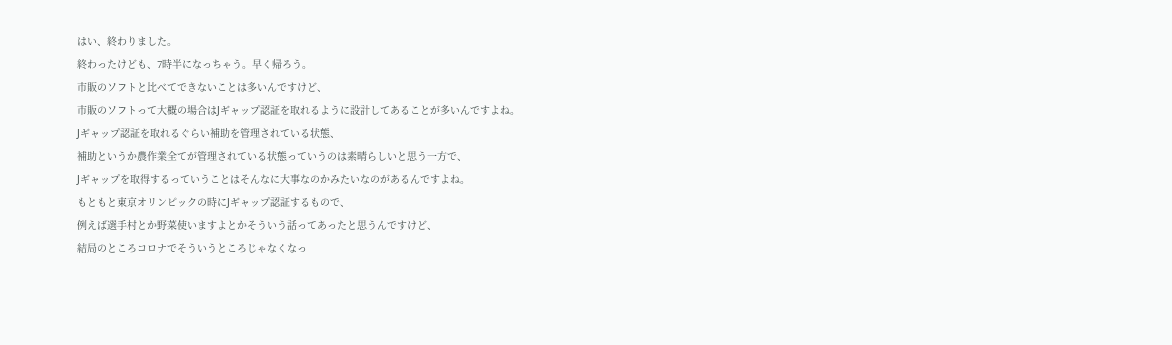はい、終わりました。
終わったけども、7時半になっちゃう。早く帰ろう。
市販のソフトと比べてできないことは多いんですけど、
市販のソフトって大概の場合はJギャップ認証を取れるように設計してあることが多いんですよね。
Jギャップ認証を取れるぐらい補助を管理されている状態、
補助というか農作業全てが管理されている状態っていうのは素晴らしいと思う一方で、
Jギャップを取得するっていうことはそんなに大事なのかみたいなのがあるんですよね。
もともと東京オリンピックの時にJギャップ認証するもので、
例えば選手村とか野菜使いますよとかそういう話ってあったと思うんですけど、
結局のところコロナでそういうところじゃなくなっ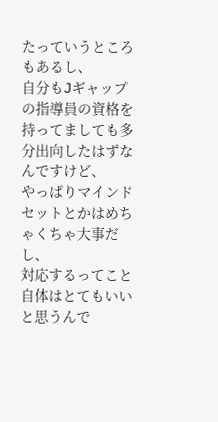たっていうところもあるし、
自分もJギャップの指導員の資格を持ってましても多分出向したはずなんですけど、
やっぱりマインドセットとかはめちゃくちゃ大事だし、
対応するってこと自体はとてもいいと思うんで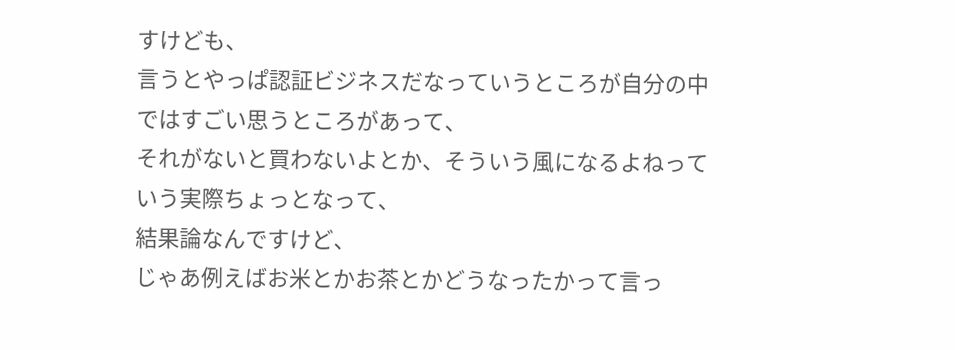すけども、
言うとやっぱ認証ビジネスだなっていうところが自分の中ではすごい思うところがあって、
それがないと買わないよとか、そういう風になるよねっていう実際ちょっとなって、
結果論なんですけど、
じゃあ例えばお米とかお茶とかどうなったかって言っ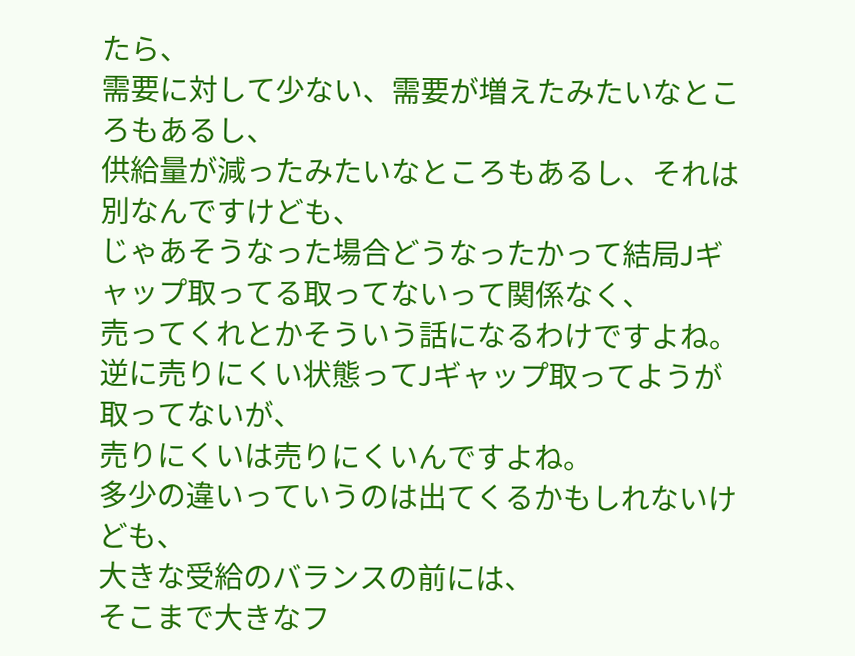たら、
需要に対して少ない、需要が増えたみたいなところもあるし、
供給量が減ったみたいなところもあるし、それは別なんですけども、
じゃあそうなった場合どうなったかって結局Jギャップ取ってる取ってないって関係なく、
売ってくれとかそういう話になるわけですよね。
逆に売りにくい状態ってJギャップ取ってようが取ってないが、
売りにくいは売りにくいんですよね。
多少の違いっていうのは出てくるかもしれないけども、
大きな受給のバランスの前には、
そこまで大きなフ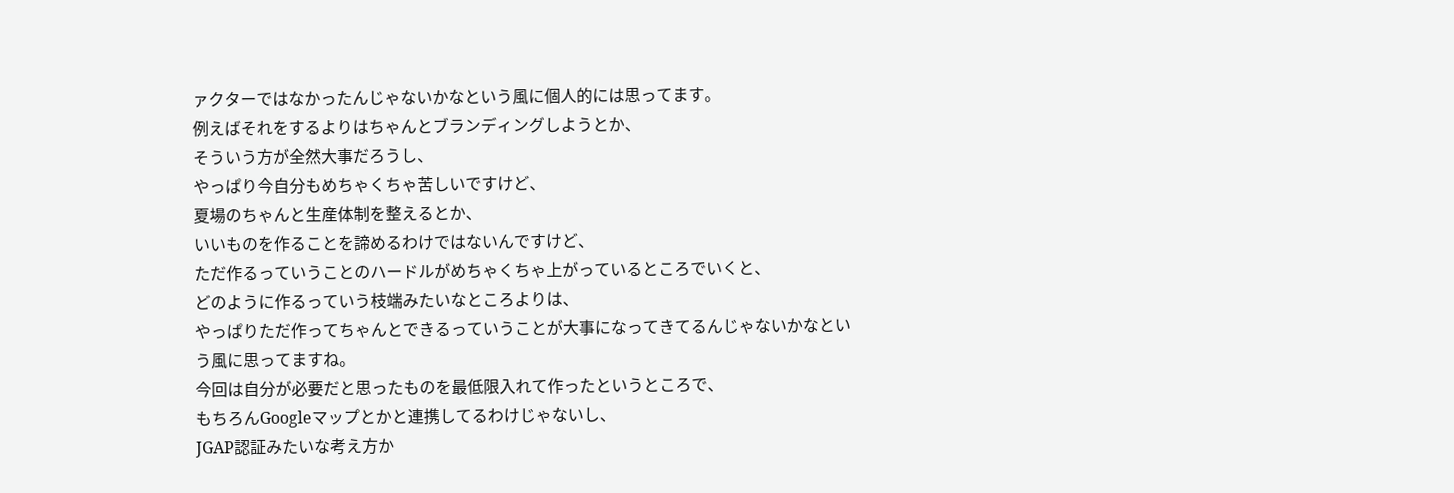ァクターではなかったんじゃないかなという風に個人的には思ってます。
例えばそれをするよりはちゃんとブランディングしようとか、
そういう方が全然大事だろうし、
やっぱり今自分もめちゃくちゃ苦しいですけど、
夏場のちゃんと生産体制を整えるとか、
いいものを作ることを諦めるわけではないんですけど、
ただ作るっていうことのハードルがめちゃくちゃ上がっているところでいくと、
どのように作るっていう枝端みたいなところよりは、
やっぱりただ作ってちゃんとできるっていうことが大事になってきてるんじゃないかなという風に思ってますね。
今回は自分が必要だと思ったものを最低限入れて作ったというところで、
もちろんGoogleマップとかと連携してるわけじゃないし、
JGAP認証みたいな考え方か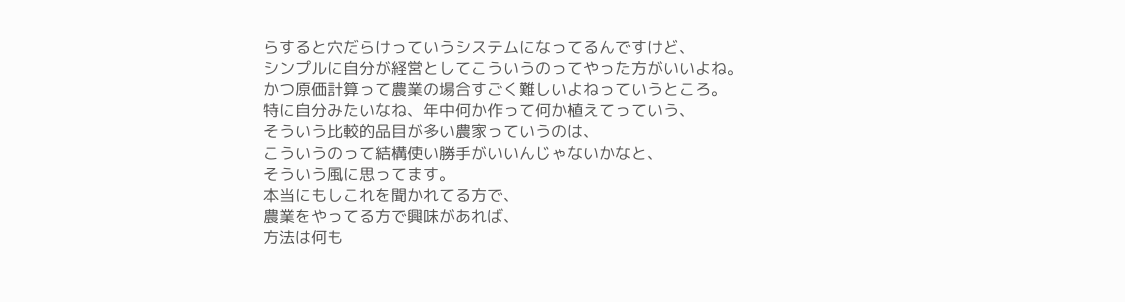らすると穴だらけっていうシステムになってるんですけど、
シンプルに自分が経営としてこういうのってやった方がいいよね。
かつ原価計算って農業の場合すごく難しいよねっていうところ。
特に自分みたいなね、年中何か作って何か植えてっていう、
そういう比較的品目が多い農家っていうのは、
こういうのって結構使い勝手がいいんじゃないかなと、
そういう風に思ってます。
本当にもしこれを聞かれてる方で、
農業をやってる方で興味があれば、
方法は何も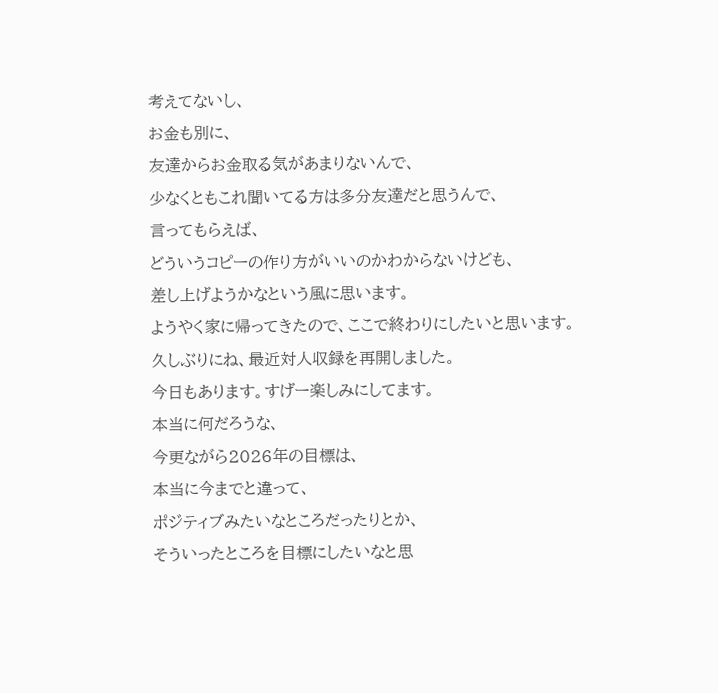考えてないし、
お金も別に、
友達からお金取る気があまりないんで、
少なくともこれ聞いてる方は多分友達だと思うんで、
言ってもらえば、
どういうコピーの作り方がいいのかわからないけども、
差し上げようかなという風に思います。
ようやく家に帰ってきたので、ここで終わりにしたいと思います。
久しぶりにね、最近対人収録を再開しました。
今日もあります。すげー楽しみにしてます。
本当に何だろうな、
今更ながら2026年の目標は、
本当に今までと違って、
ポジティブみたいなところだったりとか、
そういったところを目標にしたいなと思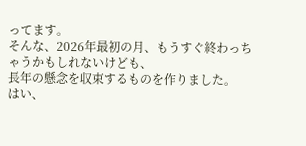ってます。
そんな、2026年最初の月、もうすぐ終わっちゃうかもしれないけども、
長年の懸念を収束するものを作りました。
はい、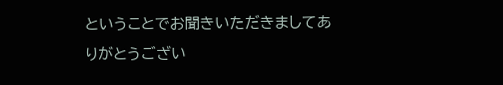ということでお聞きいただきましてありがとうござい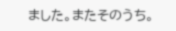ました。またそのうち。